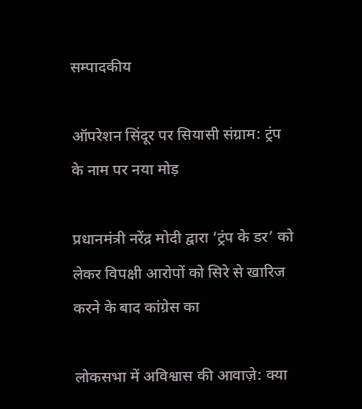सम्पादकीय

ऑपरेशन सिंदूर पर सियासी संग्राम: ट्रंप के नाम पर नया मोड़

प्रधानमंत्री नरेंद्र मोदी द्वारा ‘ट्रंप के डर’ को लेकर विपक्षी आरोपों को सिरे से खारिज करने के बाद कांग्रेस का

लोकसभा में अविश्वास की आवाज़े: क्या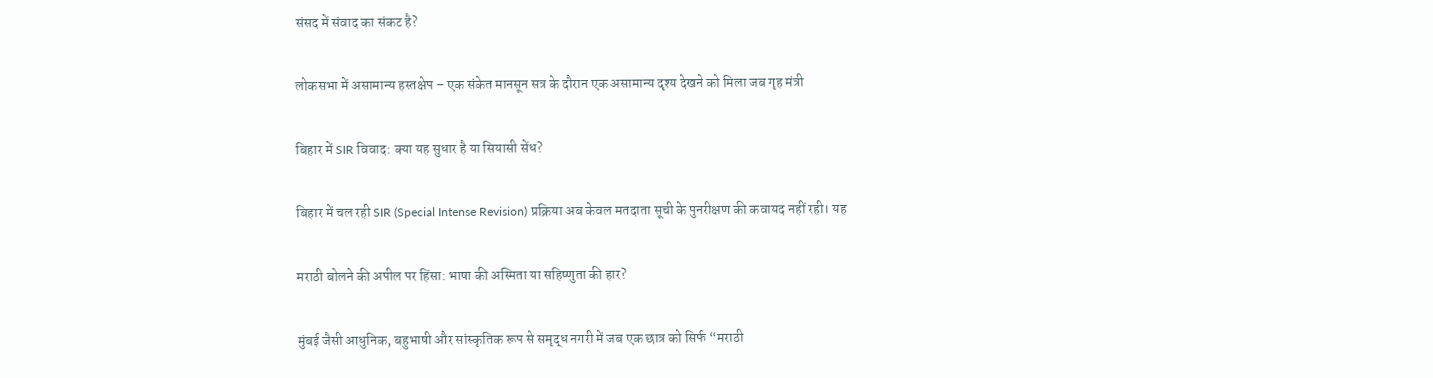संसद में संवाद का संकट है?

लोकसभा में असामान्य हस्तक्षेप – एक संकेत मानसून सत्र के दौरान एक असामान्य दृश्य देखने को मिला जब गृह मंत्री

बिहार में SIR विवाद: क्या यह सुधार है या सियासी सेंध?

बिहार में चल रही SIR (Special Intense Revision) प्रक्रिया अब केवल मतदाता सूची के पुनरीक्षण की कवायद नहीं रही। यह

मराठी बोलने की अपील पर हिंसा: भाषा की अस्मिता या सहिष्णुता की हार?

मुंबई जैसी आधुनिक, बहुभाषी और सांस्कृतिक रूप से समृद्ध नगरी में जब एक छात्र को सिर्फ “मराठी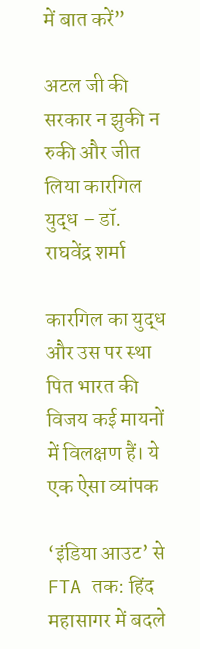में बात करें”

अटल जी की सरकार न झुकी न रुकी और जीत लिया कारगिल युद्ध – डॉ. राघवेंद्र शर्मा

कारगिल का युद्ध और उस पर स्था पित भारत की विजय कई मायनों में विलक्षण हैं। ये एक ऐसा व्यांपक

‘इंडिया आउट’ से FTA तक: हिंद महासागर में बदले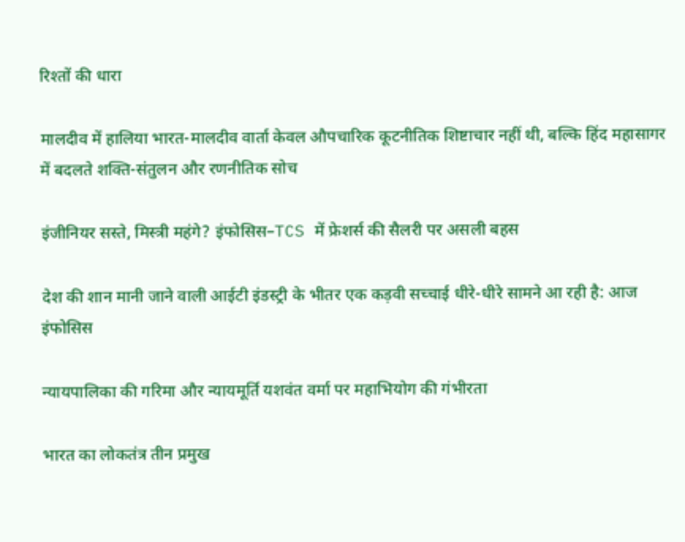रिश्तों की धारा

मालदीव में हालिया भारत-मालदीव वार्ता केवल औपचारिक कूटनीतिक शिष्टाचार नहीं थी, बल्कि हिंद महासागर में बदलते शक्ति-संतुलन और रणनीतिक सोच

इंजीनियर सस्ते, मिस्त्री महंगे? इंफोसिस–TCS में फ्रेशर्स की सैलरी पर असली बहस

देश की शान मानी जाने वाली आईटी इंडस्ट्री के भीतर एक कड़वी सच्चाई धीरे-धीरे सामने आ रही है: आज इंफोसिस

न्यायपालिका की गरिमा और न्यायमूर्ति यशवंत वर्मा पर महाभियोग की गंभीरता

भारत का लोकतंत्र तीन प्रमुख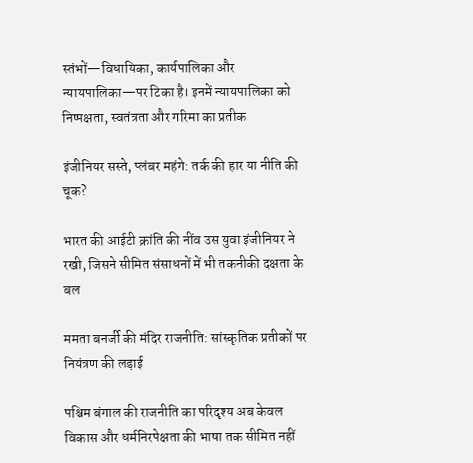स्तंभों—विधायिका, कार्यपालिका और न्यायपालिका—पर टिका है। इनमें न्यायपालिका को निष्पक्षता, स्वतंत्रता और गरिमा का प्रतीक

इंजीनियर सस्ते, प्लंबर महंगे: तर्क की हार या नीति की चूक?

भारत की आईटी क्रांति की नींव उस युवा इंजीनियर ने रखी, जिसने सीमित संसाधनों में भी तकनीकी दक्षता के बल

ममता बनर्जी की मंदिर राजनीति: सांस्कृतिक प्रतीकों पर नियंत्रण की लड़ाई

पश्चिम बंगाल की राजनीति का परिदृश्य अब केवल विकास और धर्मनिरपेक्षता की भाषा तक सीमित नहीं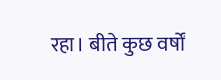रहा। बीते कुछ वर्षों